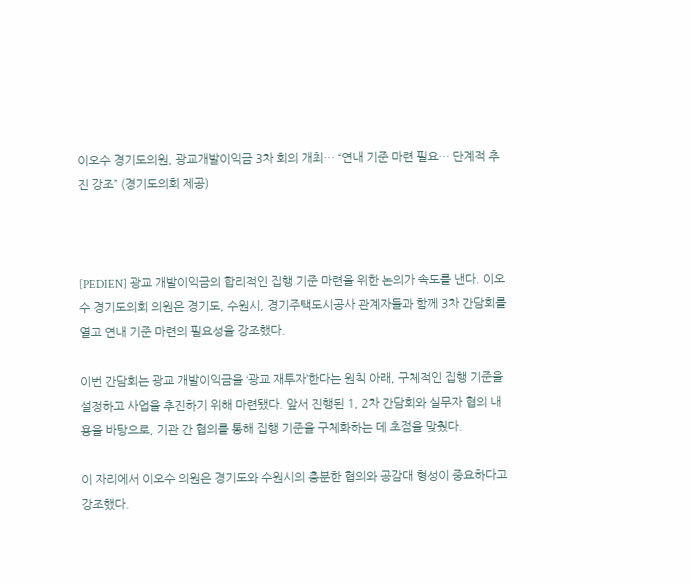이오수 경기도의원, 광교개발이익금 3차 회의 개최… “연내 기준 마련 필요… 단계적 추진 강조” (경기도의회 제공)



[PEDIEN] 광교 개발이익금의 합리적인 집행 기준 마련을 위한 논의가 속도를 낸다. 이오수 경기도의회 의원은 경기도, 수원시, 경기주택도시공사 관계자들과 함께 3차 간담회를 열고 연내 기준 마련의 필요성을 강조했다.

이번 간담회는 광교 개발이익금을 ‘광교 재투자’한다는 원칙 아래, 구체적인 집행 기준을 설정하고 사업을 추진하기 위해 마련됐다. 앞서 진행된 1, 2차 간담회와 실무자 협의 내용을 바탕으로, 기관 간 협의를 통해 집행 기준을 구체화하는 데 초점을 맞췄다.

이 자리에서 이오수 의원은 경기도와 수원시의 충분한 협의와 공감대 형성이 중요하다고 강조했다.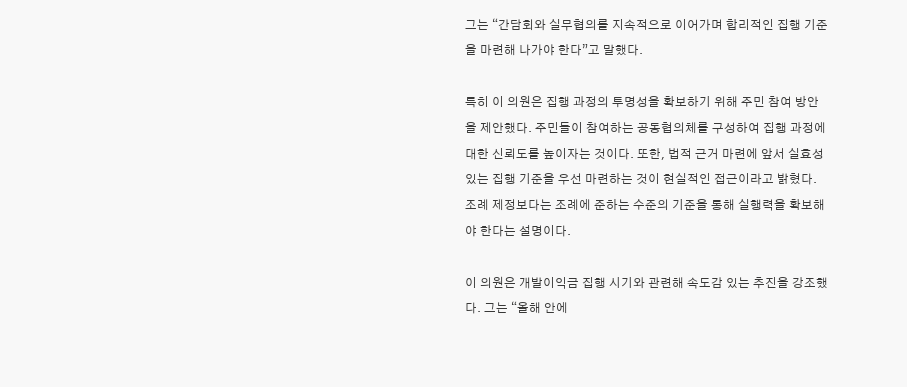그는 “간담회와 실무협의를 지속적으로 이어가며 합리적인 집행 기준을 마련해 나가야 한다”고 말했다.

특히 이 의원은 집행 과정의 투명성을 확보하기 위해 주민 참여 방안을 제안했다. 주민들이 참여하는 공동협의체를 구성하여 집행 과정에 대한 신뢰도를 높이자는 것이다. 또한, 법적 근거 마련에 앞서 실효성 있는 집행 기준을 우선 마련하는 것이 현실적인 접근이라고 밝혔다. 조례 제정보다는 조례에 준하는 수준의 기준을 통해 실행력을 확보해야 한다는 설명이다.

이 의원은 개발이익금 집행 시기와 관련해 속도감 있는 추진을 강조했다. 그는 “올해 안에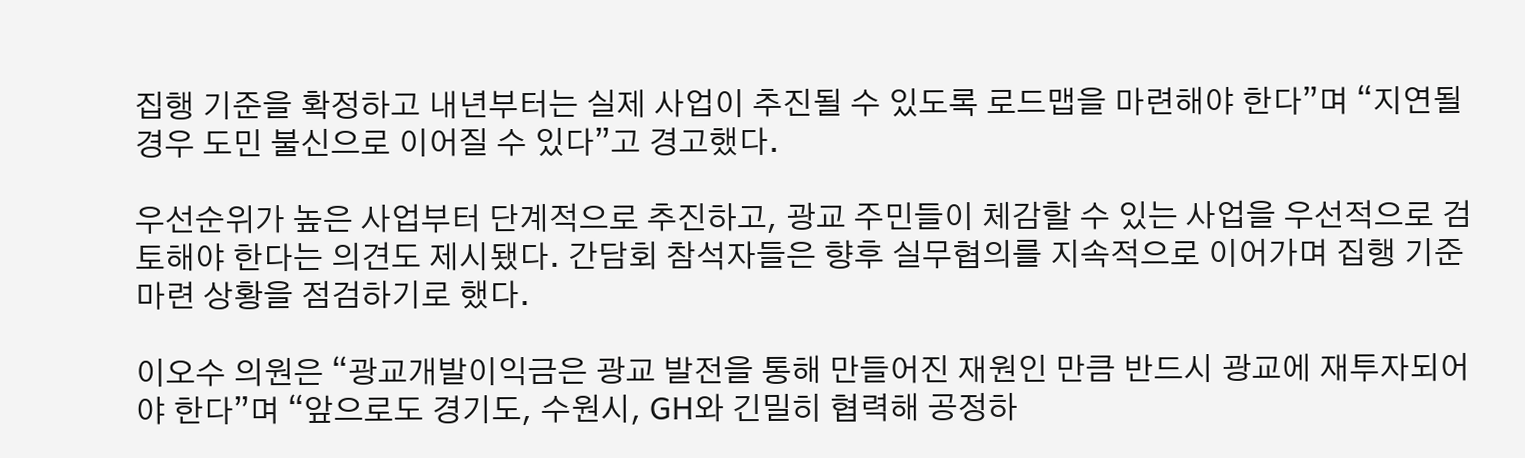집행 기준을 확정하고 내년부터는 실제 사업이 추진될 수 있도록 로드맵을 마련해야 한다”며 “지연될 경우 도민 불신으로 이어질 수 있다”고 경고했다.

우선순위가 높은 사업부터 단계적으로 추진하고, 광교 주민들이 체감할 수 있는 사업을 우선적으로 검토해야 한다는 의견도 제시됐다. 간담회 참석자들은 향후 실무협의를 지속적으로 이어가며 집행 기준 마련 상황을 점검하기로 했다.

이오수 의원은 “광교개발이익금은 광교 발전을 통해 만들어진 재원인 만큼 반드시 광교에 재투자되어야 한다”며 “앞으로도 경기도, 수원시, GH와 긴밀히 협력해 공정하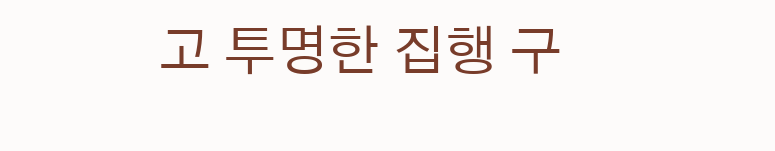고 투명한 집행 구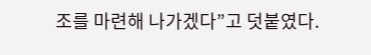조를 마련해 나가겠다”고 덧붙였다.